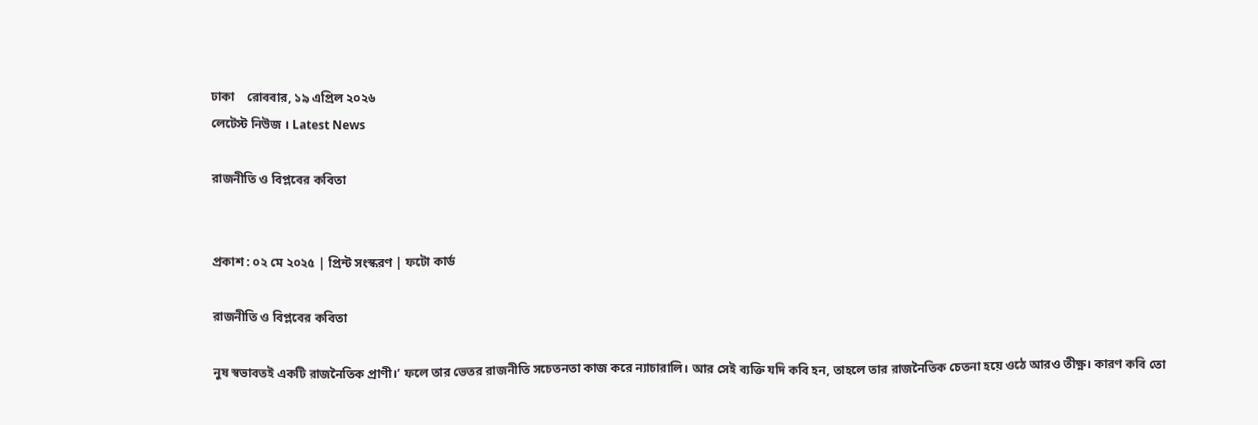ঢাকা    রোববার, ১৯ এপ্রিল ২০২৬
লেটেস্ট নিউজ । Latest News

রাজনীতি ও বিপ্লবের কবিতা


প্রকাশ : ০২ মে ২০২৫ | প্রিন্ট সংস্করণ | ফটো কার্ড

রাজনীতি ও বিপ্লবের কবিতা

নুষ স্বভাবতই একটি রাজনৈতিক প্রাণী।’ ফলে তার ভেতর রাজনীতি সচেতনতা কাজ করে ন্যাচারালি। আর সেই ব্যক্তি যদি কবি হন, তাহলে তার রাজনৈতিক চেতনা হয়ে ওঠে আরও তীক্ষ্ণ। কারণ কবি তো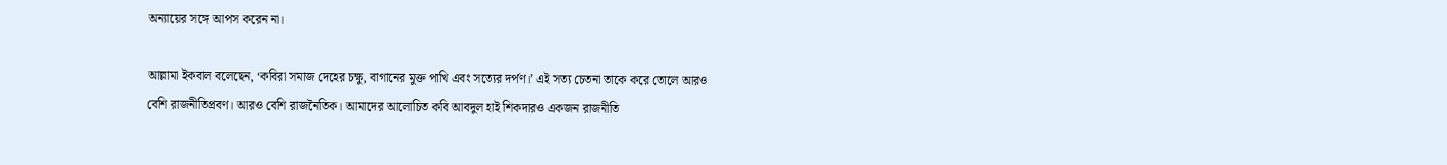অন্যায়ের সঙ্গে আপস করেন না।

আল্লামা ইকবাল বলেছেন, ‘কবিরা সমাজ দেহের চক্ষু, বাগানের মুক্ত পাখি এবং সত্যের দর্পণ।’ এই সত্য চেতনা তাকে করে তোলে আরও বেশি রাজনীতিপ্রবণ। আরও বেশি রাজনৈতিক। আমাদের আলোচিত কবি আবদুল হাই শিকদারও একজন রাজনীতি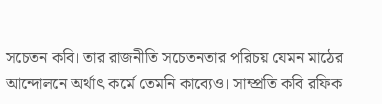সচেতন কবি। তার রাজনীতি সচেতনতার পরিচয় যেমন মাঠের আন্দোলনে অর্থাৎ কর্মে তেমনি কাব্যেও। সাম্প্রতি কবি রফিক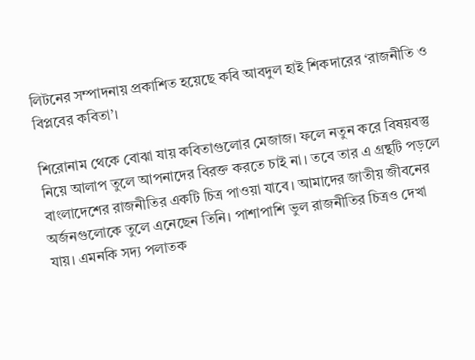লিটনের সম্পাদনায় প্রকাশিত হয়েছে কবি আবদুল হাই শিকদারের ‘রাজনীতি ও বিপ্লবের কবিতা’।

শিরোনাম থেকে বোঝা যায় কবিতাগুলোর মেজাজ। ফলে নতুন করে বিষয়বস্তু নিয়ে আলাপ তুলে আপনাদের বিরক্ত করতে চাই না। তবে তার এ গ্রন্থটি পড়লে বাংলাদেশের রাজনীতির একটি চিত্র পাওয়া যাবে। আমাদের জাতীয় জীবনের অর্জনগুলোকে তুলে এনেছেন তিনি। পাশাপাশি ভুল রাজনীতির চিত্রও দেখা যায়। এমনকি সদ্য পলাতক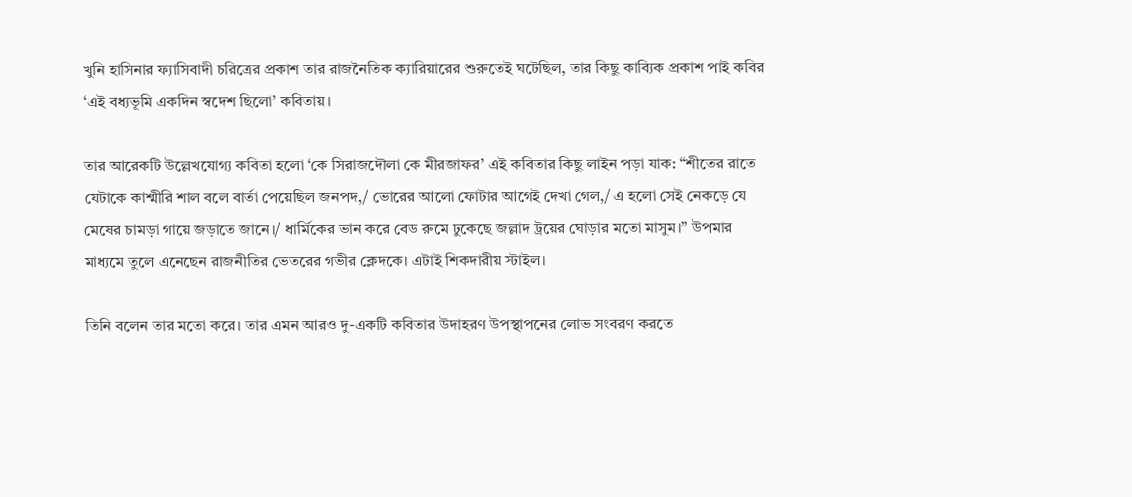খুনি হাসিনার ফ্যাসিবাদী চরিত্রের প্রকাশ তার রাজনৈতিক ক্যারিয়ারের শুরুতেই ঘটেছিল, তার কিছু কাব্যিক প্রকাশ পাই কবির ‘এই বধ্যভূমি একদিন স্বদেশ ছিলো’ কবিতায়।

তার আরেকটি উল্লেখযোগ্য কবিতা হলো ‘কে সিরাজদৌলা কে মীরজাফর’ এই কবিতার কিছু লাইন পড়া যাক: “শীতের রাতে যেটাকে কাশ্মীরি শাল বলে বার্তা পেয়েছিল জনপদ,/ ভোরের আলো ফোটার আগেই দেখা গেল,/ এ হলো সেই নেকড়ে যে মেষের চামড়া গায়ে জড়াতে জানে।/ ধার্মিকের ভান করে বেড রুমে ঢুকেছে জল্লাদ ট্রয়ের ঘোড়ার মতো মাসুম।” উপমার মাধ্যমে তুলে এনেছেন রাজনীতির ভেতরের গভীর ক্লেদকে। এটাই শিকদারীয় স্টাইল।

তিনি বলেন তার মতো করে। তার এমন আরও দু-একটি কবিতার উদাহরণ উপস্থাপনের লোভ সংবরণ করতে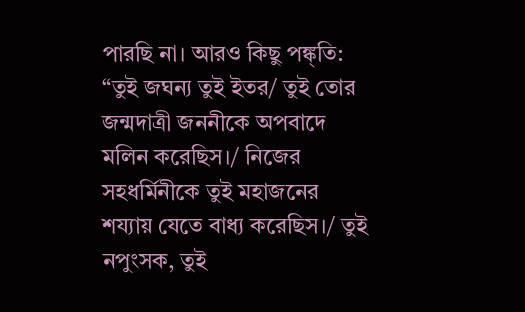পারছি না। আরও কিছু পঙ্ক্তি: “তুই জঘন্য তুই ইতর/ তুই তোর জন্মদাত্রী জননীকে অপবাদে মলিন করেছিস।/ নিজের সহধর্মিনীকে তুই মহাজনের শয্যায় যেতে বাধ্য করেছিস।/ তুই নপুংসক, তুই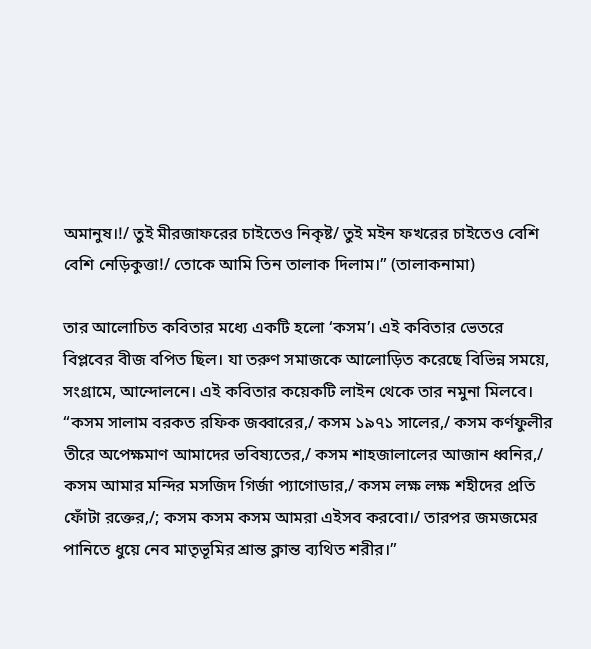অমানুষ।!/ তুই মীরজাফরের চাইতেও নিকৃষ্ট/ তুই মইন ফখরের চাইতেও বেশি বেশি নেড়িকুত্তা!/ তোকে আমি তিন তালাক দিলাম।” (তালাকনামা)

তার আলোচিত কবিতার মধ্যে একটি হলো ‘কসম’। এই কবিতার ভেতরে বিপ্লবের বীজ বপিত ছিল। যা তরুণ সমাজকে আলোড়িত করেছে বিভিন্ন সময়ে, সংগ্রামে, আন্দোলনে। এই কবিতার কয়েকটি লাইন থেকে তার নমুনা মিলবে। “কসম সালাম বরকত রফিক জব্বারের,/ কসম ১৯৭১ সালের,/ কসম কর্ণফুলীর তীরে অপেক্ষমাণ আমাদের ভবিষ্যতের,/ কসম শাহজালালের আজান ধ্বনির,/ কসম আমার মন্দির মসজিদ গির্জা প্যাগোডার,/ কসম লক্ষ লক্ষ শহীদের প্রতি ফোঁটা রক্তের,/; কসম কসম কসম আমরা এইসব করবো।/ তারপর জমজমের পানিতে ধুয়ে নেব মাতৃভূমির শ্রান্ত ক্লান্ত ব্যথিত শরীর।”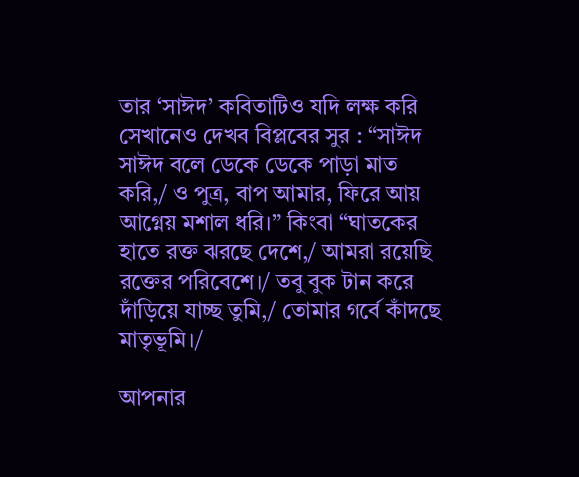তার ‘সাঈদ’ কবিতাটিও যদি লক্ষ করি সেখানেও দেখব বিপ্লবের সুর : “সাঈদ সাঈদ বলে ডেকে ডেকে পাড়া মাত করি,/ ও পুত্র, বাপ আমার, ফিরে আয় আগ্নেয় মশাল ধরি।” কিংবা “ঘাতকের হাতে রক্ত ঝরছে দেশে,/ আমরা রয়েছি রক্তের পরিবেশে।/ তবু বুক টান করে দাঁড়িয়ে যাচ্ছ তুমি,/ তোমার গর্বে কাঁদছে মাতৃভূমি।/

আপনার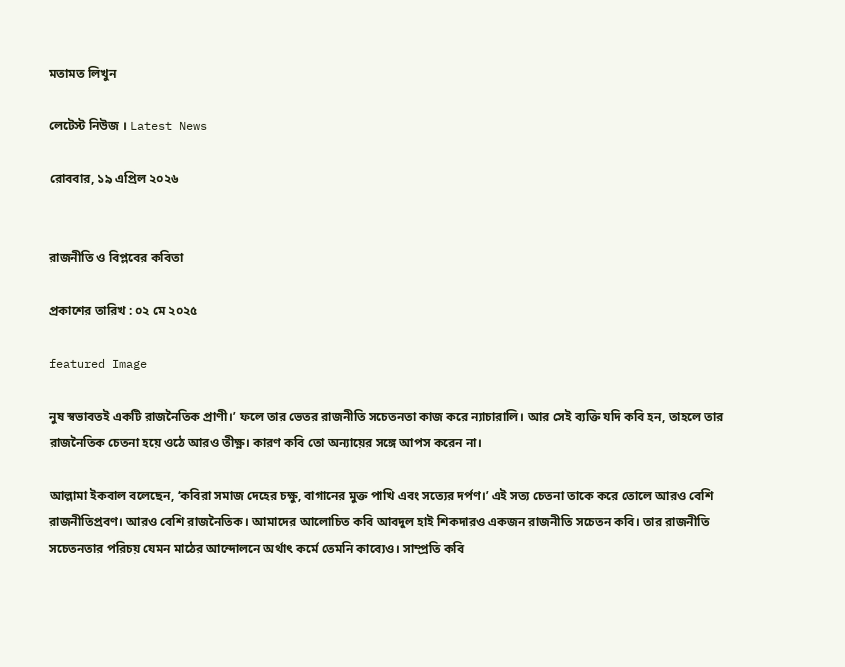মতামত লিখুন

লেটেস্ট নিউজ । Latest News

রোববার, ১৯ এপ্রিল ২০২৬


রাজনীতি ও বিপ্লবের কবিতা

প্রকাশের তারিখ : ০২ মে ২০২৫

featured Image

নুষ স্বভাবতই একটি রাজনৈতিক প্রাণী।’ ফলে তার ভেতর রাজনীতি সচেতনতা কাজ করে ন্যাচারালি। আর সেই ব্যক্তি যদি কবি হন, তাহলে তার রাজনৈতিক চেতনা হয়ে ওঠে আরও তীক্ষ্ণ। কারণ কবি তো অন্যায়ের সঙ্গে আপস করেন না।

আল্লামা ইকবাল বলেছেন, ‘কবিরা সমাজ দেহের চক্ষু, বাগানের মুক্ত পাখি এবং সত্যের দর্পণ।’ এই সত্য চেতনা তাকে করে তোলে আরও বেশি রাজনীতিপ্রবণ। আরও বেশি রাজনৈতিক। আমাদের আলোচিত কবি আবদুল হাই শিকদারও একজন রাজনীতি সচেতন কবি। তার রাজনীতি সচেতনতার পরিচয় যেমন মাঠের আন্দোলনে অর্থাৎ কর্মে তেমনি কাব্যেও। সাম্প্রতি কবি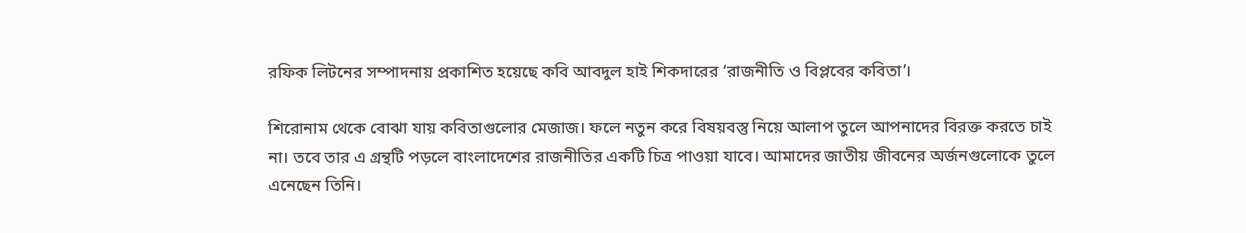রফিক লিটনের সম্পাদনায় প্রকাশিত হয়েছে কবি আবদুল হাই শিকদারের ‘রাজনীতি ও বিপ্লবের কবিতা’।

শিরোনাম থেকে বোঝা যায় কবিতাগুলোর মেজাজ। ফলে নতুন করে বিষয়বস্তু নিয়ে আলাপ তুলে আপনাদের বিরক্ত করতে চাই না। তবে তার এ গ্রন্থটি পড়লে বাংলাদেশের রাজনীতির একটি চিত্র পাওয়া যাবে। আমাদের জাতীয় জীবনের অর্জনগুলোকে তুলে এনেছেন তিনি।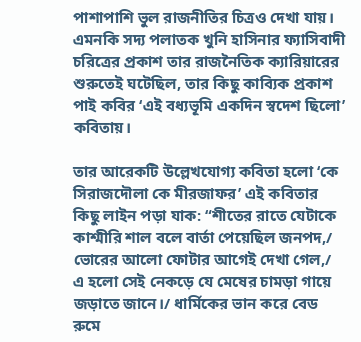পাশাপাশি ভুল রাজনীতির চিত্রও দেখা যায়। এমনকি সদ্য পলাতক খুনি হাসিনার ফ্যাসিবাদী চরিত্রের প্রকাশ তার রাজনৈতিক ক্যারিয়ারের শুরুতেই ঘটেছিল, তার কিছু কাব্যিক প্রকাশ পাই কবির ‘এই বধ্যভূমি একদিন স্বদেশ ছিলো’ কবিতায়।

তার আরেকটি উল্লেখযোগ্য কবিতা হলো ‘কে সিরাজদৌলা কে মীরজাফর’ এই কবিতার কিছু লাইন পড়া যাক: “শীতের রাতে যেটাকে কাশ্মীরি শাল বলে বার্তা পেয়েছিল জনপদ,/ ভোরের আলো ফোটার আগেই দেখা গেল,/ এ হলো সেই নেকড়ে যে মেষের চামড়া গায়ে জড়াতে জানে।/ ধার্মিকের ভান করে বেড রুমে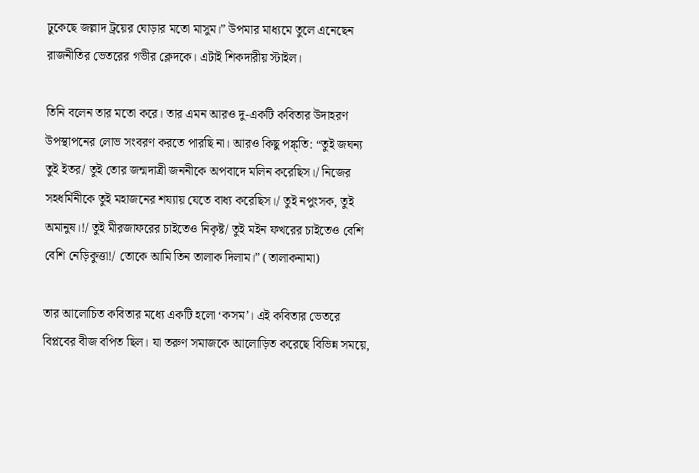ঢুকেছে জল্লাদ ট্রয়ের ঘোড়ার মতো মাসুম।” উপমার মাধ্যমে তুলে এনেছেন রাজনীতির ভেতরের গভীর ক্লেদকে। এটাই শিকদারীয় স্টাইল।

তিনি বলেন তার মতো করে। তার এমন আরও দু-একটি কবিতার উদাহরণ উপস্থাপনের লোভ সংবরণ করতে পারছি না। আরও কিছু পঙ্ক্তি: “তুই জঘন্য তুই ইতর/ তুই তোর জন্মদাত্রী জননীকে অপবাদে মলিন করেছিস।/ নিজের সহধর্মিনীকে তুই মহাজনের শয্যায় যেতে বাধ্য করেছিস।/ তুই নপুংসক, তুই অমানুষ।!/ তুই মীরজাফরের চাইতেও নিকৃষ্ট/ তুই মইন ফখরের চাইতেও বেশি বেশি নেড়িকুত্তা!/ তোকে আমি তিন তালাক দিলাম।” (তালাকনামা)

তার আলোচিত কবিতার মধ্যে একটি হলো ‘কসম’। এই কবিতার ভেতরে বিপ্লবের বীজ বপিত ছিল। যা তরুণ সমাজকে আলোড়িত করেছে বিভিন্ন সময়ে,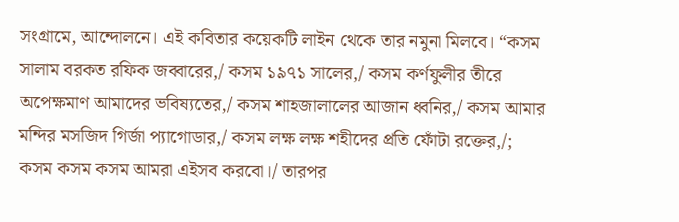সংগ্রামে, আন্দোলনে। এই কবিতার কয়েকটি লাইন থেকে তার নমুনা মিলবে। “কসম সালাম বরকত রফিক জব্বারের,/ কসম ১৯৭১ সালের,/ কসম কর্ণফুলীর তীরে অপেক্ষমাণ আমাদের ভবিষ্যতের,/ কসম শাহজালালের আজান ধ্বনির,/ কসম আমার মন্দির মসজিদ গির্জা প্যাগোডার,/ কসম লক্ষ লক্ষ শহীদের প্রতি ফোঁটা রক্তের,/; কসম কসম কসম আমরা এইসব করবো।/ তারপর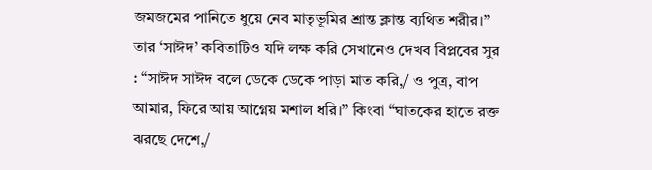জমজমের পানিতে ধুয়ে নেব মাতৃভূমির শ্রান্ত ক্লান্ত ব্যথিত শরীর।” তার ‘সাঈদ’ কবিতাটিও যদি লক্ষ করি সেখানেও দেখব বিপ্লবের সুর : “সাঈদ সাঈদ বলে ডেকে ডেকে পাড়া মাত করি,/ ও পুত্র, বাপ আমার, ফিরে আয় আগ্নেয় মশাল ধরি।” কিংবা “ঘাতকের হাতে রক্ত ঝরছে দেশে,/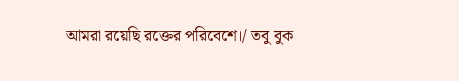আমরা রয়েছি রক্তের পরিবেশে।/ তবু বুক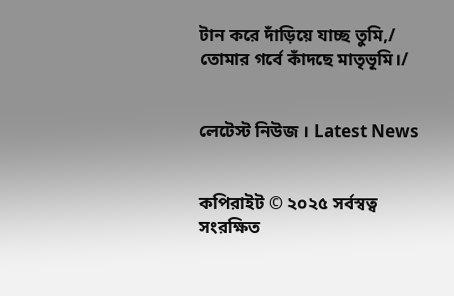টান করে দাঁড়িয়ে যাচ্ছ তুমি,/ তোমার গর্বে কাঁদছে মাতৃভূমি।/


লেটেস্ট নিউজ । Latest News


কপিরাইট © ২০২৫ সর্বস্বত্ব সংরক্ষিত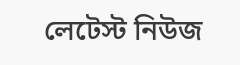লেটেস্ট নিউজ